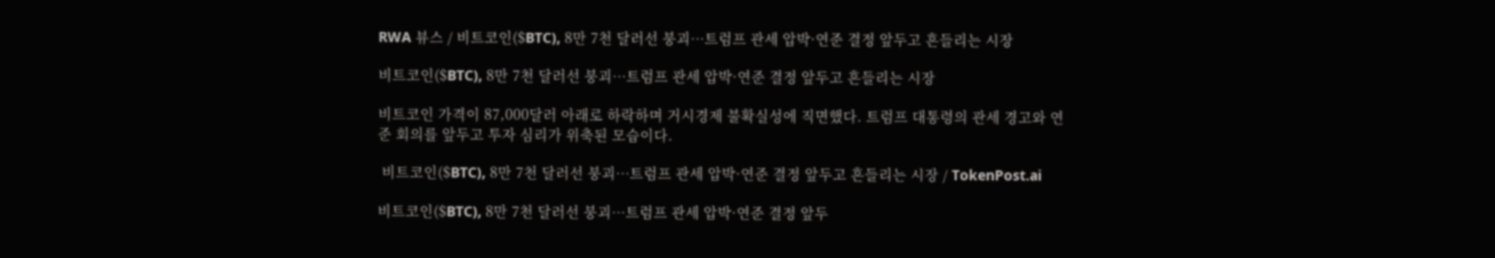RWA 뷰스 / 비트코인($BTC), 8만 7천 달러선 붕괴…트럼프 관세 압박·연준 결정 앞두고 흔들리는 시장

비트코인($BTC), 8만 7천 달러선 붕괴…트럼프 관세 압박·연준 결정 앞두고 흔들리는 시장

비트코인 가격이 87,000달러 아래로 하락하며 거시경제 불확실성에 직면했다. 트럼프 대통령의 관세 경고와 연준 회의를 앞두고 투자 심리가 위축된 모습이다.

 비트코인($BTC), 8만 7천 달러선 붕괴…트럼프 관세 압박·연준 결정 앞두고 흔들리는 시장 / TokenPost.ai

비트코인($BTC), 8만 7천 달러선 붕괴…트럼프 관세 압박·연준 결정 앞두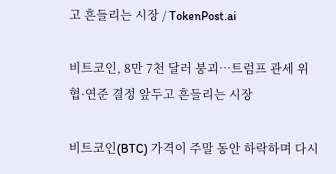고 흔들리는 시장 / TokenPost.ai

비트코인, 8만 7천 달러 붕괴…트럼프 관세 위협·연준 결정 앞두고 흔들리는 시장

비트코인(BTC) 가격이 주말 동안 하락하며 다시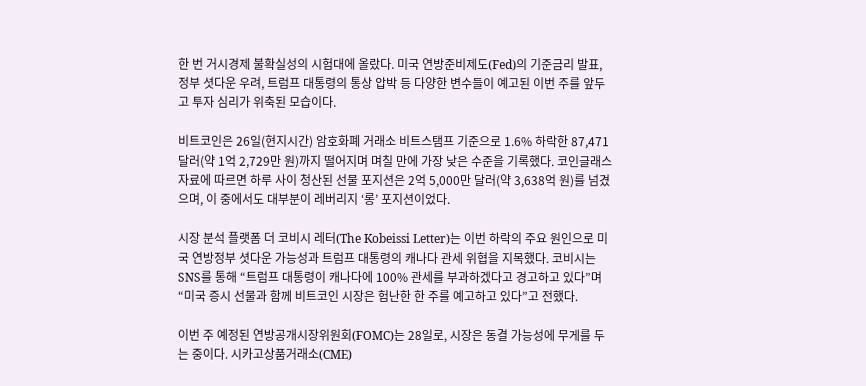한 번 거시경제 불확실성의 시험대에 올랐다. 미국 연방준비제도(Fed)의 기준금리 발표, 정부 셧다운 우려, 트럼프 대통령의 통상 압박 등 다양한 변수들이 예고된 이번 주를 앞두고 투자 심리가 위축된 모습이다.

비트코인은 26일(현지시간) 암호화폐 거래소 비트스탬프 기준으로 1.6% 하락한 87,471달러(약 1억 2,729만 원)까지 떨어지며 며칠 만에 가장 낮은 수준을 기록했다. 코인글래스 자료에 따르면 하루 사이 청산된 선물 포지션은 2억 5,000만 달러(약 3,638억 원)를 넘겼으며, 이 중에서도 대부분이 레버리지 ‘롱’ 포지션이었다.

시장 분석 플랫폼 더 코비시 레터(The Kobeissi Letter)는 이번 하락의 주요 원인으로 미국 연방정부 셧다운 가능성과 트럼프 대통령의 캐나다 관세 위협을 지목했다. 코비시는 SNS를 통해 “트럼프 대통령이 캐나다에 100% 관세를 부과하겠다고 경고하고 있다”며 “미국 증시 선물과 함께 비트코인 시장은 험난한 한 주를 예고하고 있다”고 전했다.

이번 주 예정된 연방공개시장위원회(FOMC)는 28일로, 시장은 동결 가능성에 무게를 두는 중이다. 시카고상품거래소(CME)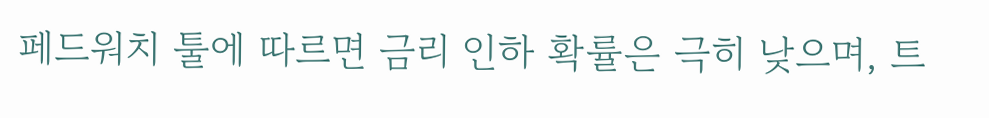페드워치 툴에 따르면 금리 인하 확률은 극히 낮으며, 트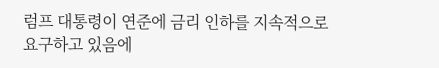럼프 대통령이 연준에 금리 인하를 지속적으로 요구하고 있음에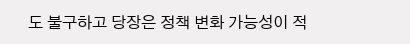도 불구하고 당장은 정책 변화 가능성이 적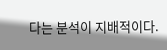다는 분석이 지배적이다.